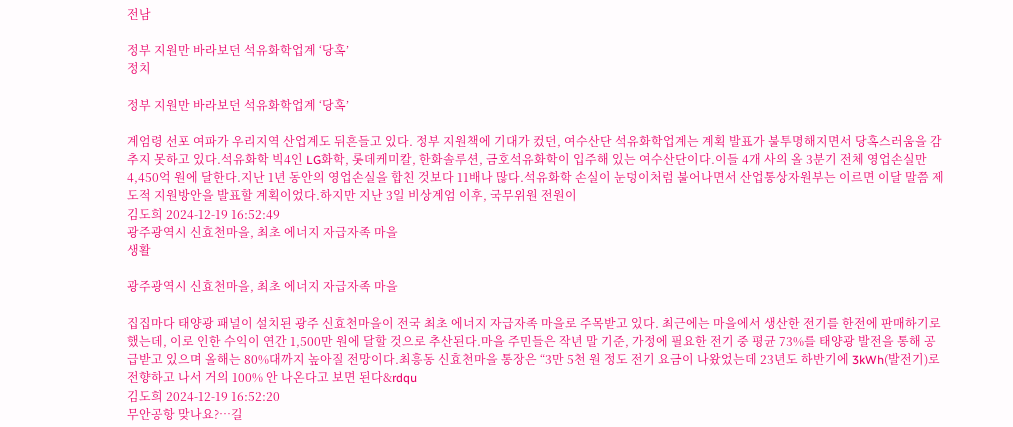전남

정부 지원만 바라보던 석유화학업계 ‘당혹’
정치

정부 지원만 바라보던 석유화학업계 ‘당혹’

계엄령 선포 여파가 우리지역 산업계도 뒤흔들고 있다. 정부 지원책에 기대가 컸던, 여수산단 석유화학업계는 계획 발표가 불투명해지면서 당혹스러움을 감추지 못하고 있다.석유화학 빅4인 LG화학, 롯데케미칼, 한화솔루션, 금호석유화학이 입주해 있는 여수산단이다.이들 4개 사의 올 3분기 전체 영업손실만 4,450억 원에 달한다.지난 1년 동안의 영업손실을 합친 것보다 11배나 많다.석유화학 손실이 눈덩이처럼 불어나면서 산업통상자원부는 이르면 이달 말쯤 제도적 지원방안을 발표할 계획이었다.하지만 지난 3일 비상계엄 이후, 국무위원 전원이
김도희 2024-12-19 16:52:49
광주광역시 신효천마을, 최초 에너지 자급자족 마을
생활

광주광역시 신효천마을, 최초 에너지 자급자족 마을

집집마다 태양광 패널이 설치된 광주 신효천마을이 전국 최초 에너지 자급자족 마을로 주목받고 있다. 최근에는 마을에서 생산한 전기를 한전에 판매하기로 했는데, 이로 인한 수익이 연간 1,500만 원에 달할 것으로 추산된다.마을 주민들은 작년 말 기준, 가정에 필요한 전기 중 평균 73%를 태양광 발전을 통해 공급받고 있으며 올해는 80%대까지 높아질 전망이다.최흥동 신효천마을 통장은 “3만 5천 원 정도 전기 요금이 나왔었는데 23년도 하반기에 3kWh(발전기)로 전향하고 나서 거의 100% 안 나온다고 보면 된다&rdqu
김도희 2024-12-19 16:52:20
무안공항 맞나요?…길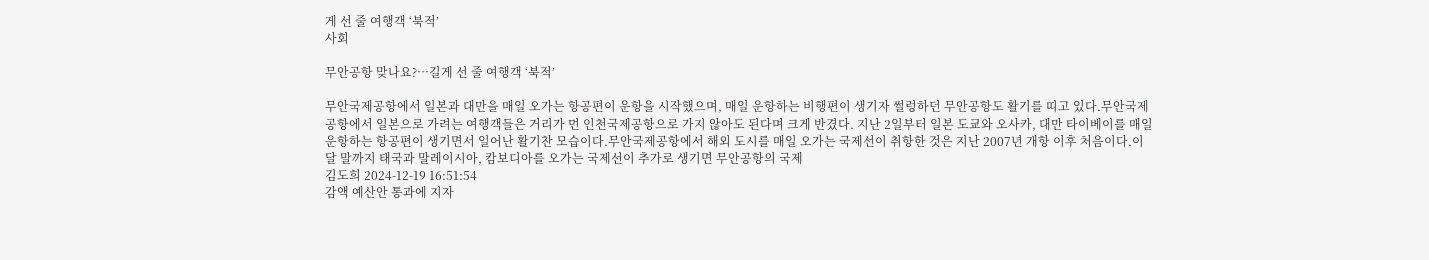게 선 줄 여행객 ‘북적’
사회

무안공항 맞나요?…길게 선 줄 여행객 ‘북적’

무안국제공항에서 일본과 대만을 매일 오가는 항공편이 운항을 시작했으며, 매일 운항하는 비행편이 생기자 썰렁하던 무안공항도 활기를 띠고 있다.무안국제공항에서 일본으로 가려는 여행객들은 거리가 먼 인천국제공항으로 가지 않아도 된다며 크게 반겼다. 지난 2일부터 일본 도쿄와 오사카, 대만 타이베이를 매일 운항하는 항공편이 생기면서 일어난 활기찬 모습이다.무안국제공항에서 해외 도시를 매일 오가는 국제선이 취항한 것은 지난 2007년 개항 이후 처음이다.이달 말까지 태국과 말레이시아, 캄보디아를 오가는 국제선이 추가로 생기면 무안공항의 국제
김도희 2024-12-19 16:51:54
감액 예산안 통과에 지자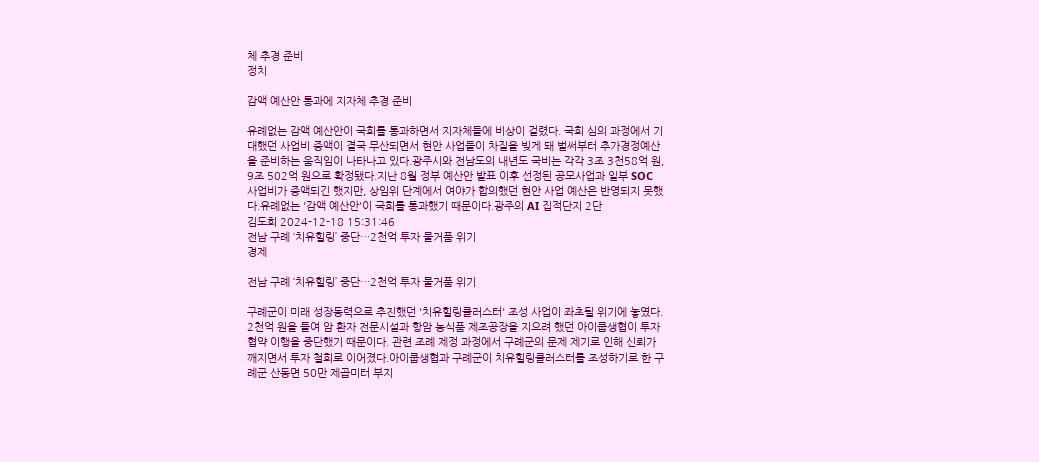체 추경 준비
정치

감액 예산안 통과에 지자체 추경 준비

유례없는 감액 예산안이 국회를 통과하면서 지자체들에 비상이 걸렸다. 국회 심의 과정에서 기대했던 사업비 증액이 결국 무산되면서 현안 사업들이 차질을 빚게 돼 벌써부터 추가경정예산을 준비하는 움직임이 나타나고 있다.광주시와 전남도의 내년도 국비는 각각 3조 3천58억 원, 9조 502억 원으로 확정됐다.지난 8월 정부 예산안 발표 이후 선정된 공모사업과 일부 SOC 사업비가 증액되긴 했지만, 상임위 단계에서 여야가 합의했던 현안 사업 예산은 반영되지 못했다.유례없는 '감액 예산안'이 국회를 통과했기 때문이다.광주의 AI 집적단지 2단
김도희 2024-12-18 15:31:46
전남 구례 ‘치유힐링’ 중단…2천억 투자 물거품 위기
경제

전남 구례 ‘치유힐링’ 중단…2천억 투자 물거품 위기

구례군이 미래 성장동력으로 추진했던 '치유힐링클러스터' 조성 사업이 좌초될 위기에 놓였다. 2천억 원을 들여 암 환자 전문시설과 항암 농식품 제조공장을 지으려 했던 아이쿱생협이 투자협약 이행을 중단했기 때문이다. 관련 조례 제정 과정에서 구례군의 문제 제기로 인해 신뢰가 깨지면서 투자 철회로 이어졌다.아이쿱생협과 구례군이 치유힐링클러스터를 조성하기로 한 구례군 산동면 50만 제곱미터 부지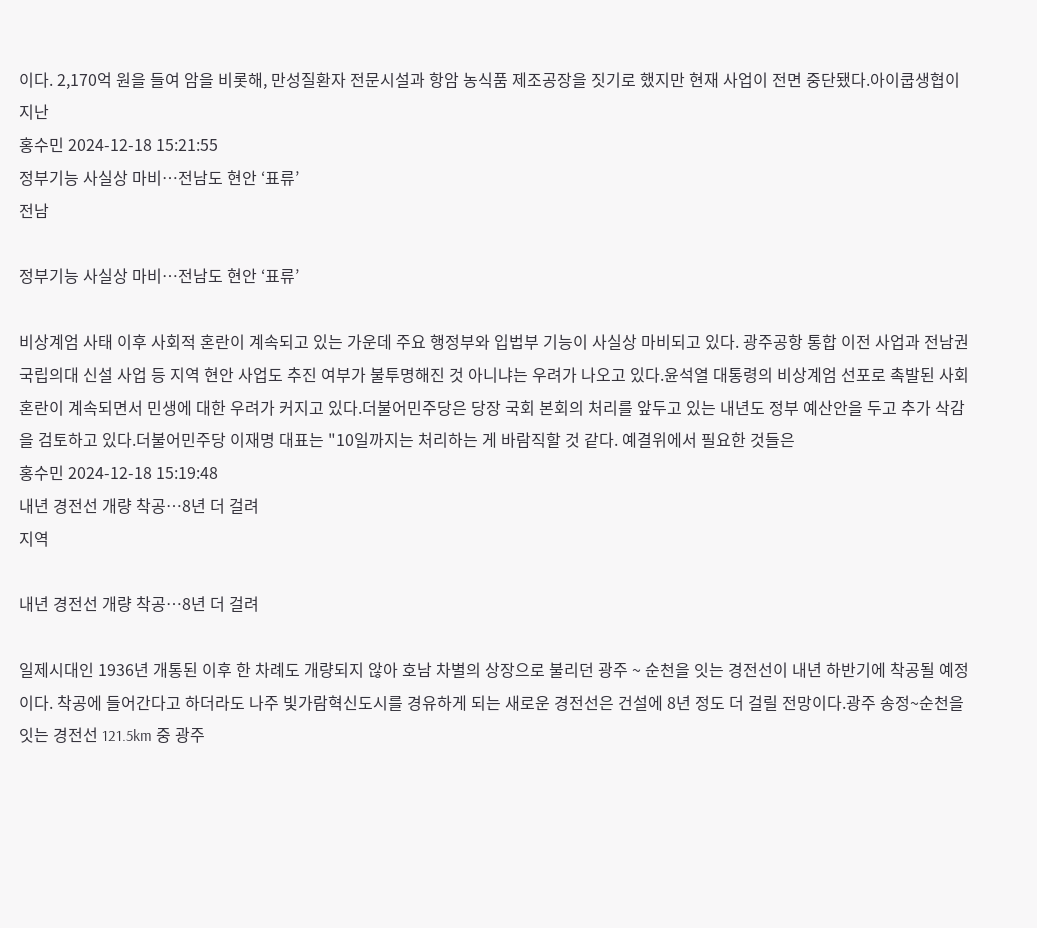이다. 2,170억 원을 들여 암을 비롯해, 만성질환자 전문시설과 항암 농식품 제조공장을 짓기로 했지만 현재 사업이 전면 중단됐다.아이쿱생협이 지난
홍수민 2024-12-18 15:21:55
정부기능 사실상 마비…전남도 현안 ‘표류’
전남

정부기능 사실상 마비…전남도 현안 ‘표류’

비상계엄 사태 이후 사회적 혼란이 계속되고 있는 가운데 주요 행정부와 입법부 기능이 사실상 마비되고 있다. 광주공항 통합 이전 사업과 전남권 국립의대 신설 사업 등 지역 현안 사업도 추진 여부가 불투명해진 것 아니냐는 우려가 나오고 있다.윤석열 대통령의 비상계엄 선포로 촉발된 사회 혼란이 계속되면서 민생에 대한 우려가 커지고 있다.더불어민주당은 당장 국회 본회의 처리를 앞두고 있는 내년도 정부 예산안을 두고 추가 삭감을 검토하고 있다.더불어민주당 이재명 대표는 "10일까지는 처리하는 게 바람직할 것 같다. 예결위에서 필요한 것들은
홍수민 2024-12-18 15:19:48
내년 경전선 개량 착공…8년 더 걸려
지역

내년 경전선 개량 착공…8년 더 걸려

일제시대인 1936년 개통된 이후 한 차례도 개량되지 않아 호남 차별의 상장으로 불리던 광주 ~ 순천을 잇는 경전선이 내년 하반기에 착공될 예정이다. 착공에 들어간다고 하더라도 나주 빛가람혁신도시를 경유하게 되는 새로운 경전선은 건설에 8년 정도 더 걸릴 전망이다.광주 송정~순천을 잇는 경전선 121.5km 중 광주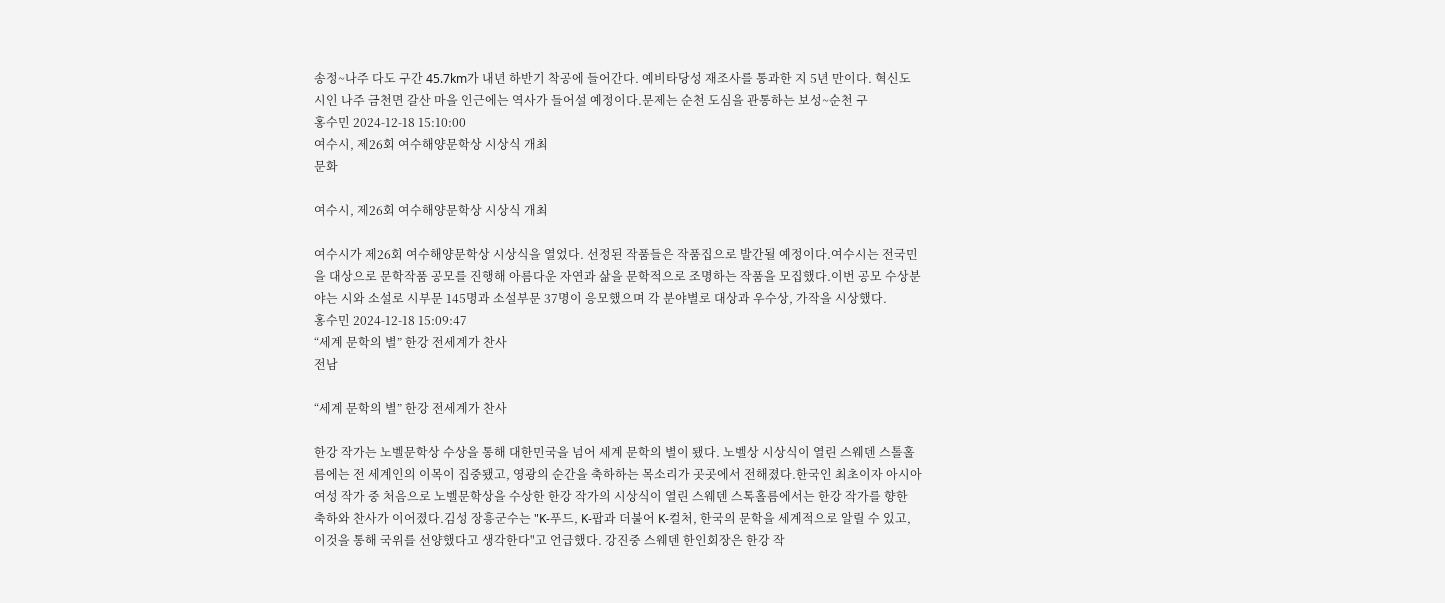송정~나주 다도 구간 45.7km가 내년 하반기 착공에 들어간다. 예비타당성 재조사를 통과한 지 5년 만이다. 혁신도시인 나주 금천면 갈산 마을 인근에는 역사가 들어설 예정이다.문제는 순천 도심을 관통하는 보성~순천 구
홍수민 2024-12-18 15:10:00
여수시, 제26회 여수해양문학상 시상식 개최
문화

여수시, 제26회 여수해양문학상 시상식 개최

여수시가 제26회 여수해양문학상 시상식을 열었다. 선정된 작품들은 작품집으로 발간될 예정이다.여수시는 전국민을 대상으로 문학작품 공모를 진행해 아름다운 자연과 삶을 문학적으로 조명하는 작품을 모집했다.이번 공모 수상분야는 시와 소설로 시부문 145명과 소설부문 37명이 응모했으며 각 분야별로 대상과 우수상, 가작을 시상했다.
홍수민 2024-12-18 15:09:47
“세계 문학의 별” 한강 전세계가 찬사
전남

“세계 문학의 별” 한강 전세계가 찬사

한강 작가는 노벨문학상 수상을 통해 대한민국을 넘어 세계 문학의 별이 됐다. 노벨상 시상식이 열린 스웨덴 스톨홀름에는 전 세계인의 이목이 집중됐고, 영광의 순간을 축하하는 목소리가 곳곳에서 전해졌다.한국인 최초이자 아시아 여성 작가 중 처음으로 노벨문학상을 수상한 한강 작가의 시상식이 열린 스웨덴 스톡홀름에서는 한강 작가를 향한 축하와 찬사가 이어졌다.김성 장흥군수는 "K-푸드, K-팝과 더불어 K-컬처, 한국의 문학을 세계적으로 알릴 수 있고, 이것을 통해 국위를 선양했다고 생각한다"고 언급했다. 강진중 스웨덴 한인회장은 한강 작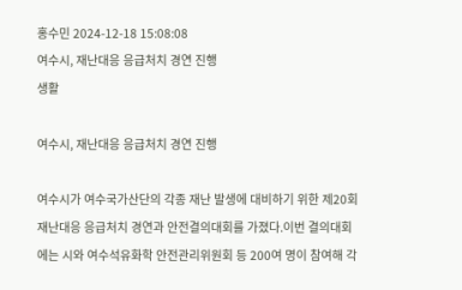홍수민 2024-12-18 15:08:08
여수시, 재난대응 응급처치 경연 진행
생활

여수시, 재난대응 응급처치 경연 진행

여수시가 여수국가산단의 각종 재난 발생에 대비하기 위한 제20회 재난대응 응급처치 경연과 안전결의대회를 가졌다.이번 결의대회에는 시와 여수석유화학 안전관리위원회 등 200여 명이 참여해 각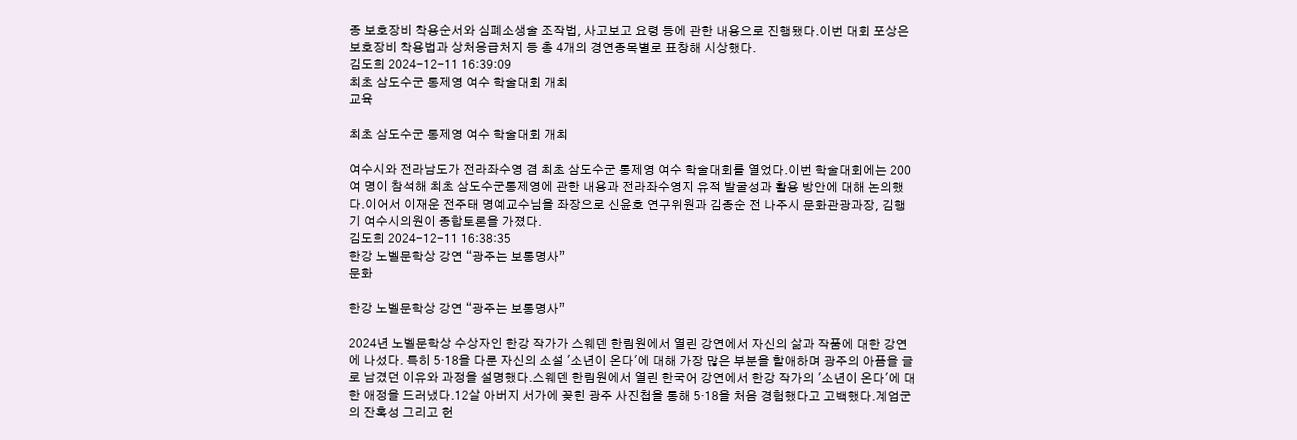종 보호장비 착용순서와 심폐소생술 조작법, 사고보고 요령 등에 관한 내용으로 진행됐다.이번 대회 포상은 보호장비 착용법과 상처응급처지 등 총 4개의 경연종목별로 표창해 시상했다.
김도희 2024-12-11 16:39:09
최초 삼도수군 통제영 여수 학술대회 개최
교육

최초 삼도수군 통제영 여수 학술대회 개최

여수시와 전라남도가 전라좌수영 겸 최초 삼도수군 통제영 여수 학술대회를 열었다.이번 학술대회에는 200여 명이 참석해 최초 삼도수군통제영에 관한 내용과 전라좌수영지 유적 발굴성과 활용 방안에 대해 논의했다.이어서 이재운 전주태 명예교수님을 좌장으로 신윤호 연구위원과 김종순 전 나주시 문화관광과장, 김행기 여수시의원이 종합토론을 가졌다.
김도희 2024-12-11 16:38:35
한강 노벨문학상 강연 “광주는 보통명사”
문화

한강 노벨문학상 강연 “광주는 보통명사”

2024년 노벨문학상 수상자인 한강 작가가 스웨덴 한림원에서 열린 강연에서 자신의 삶과 작품에 대한 강연에 나섰다. 특히 5·18을 다룬 자신의 소설 '소년이 온다'에 대해 가장 많은 부분을 할애하며 광주의 아픔을 글로 남겼던 이유와 과정을 설명했다.스웨덴 한림원에서 열린 한국어 강연에서 한강 작가의 '소년이 온다'에 대한 애정을 드러냈다.12살 아버지 서가에 꽂힌 광주 사진첩을 통해 5·18을 처음 경험했다고 고백했다.계엄군의 잔혹성 그리고 헌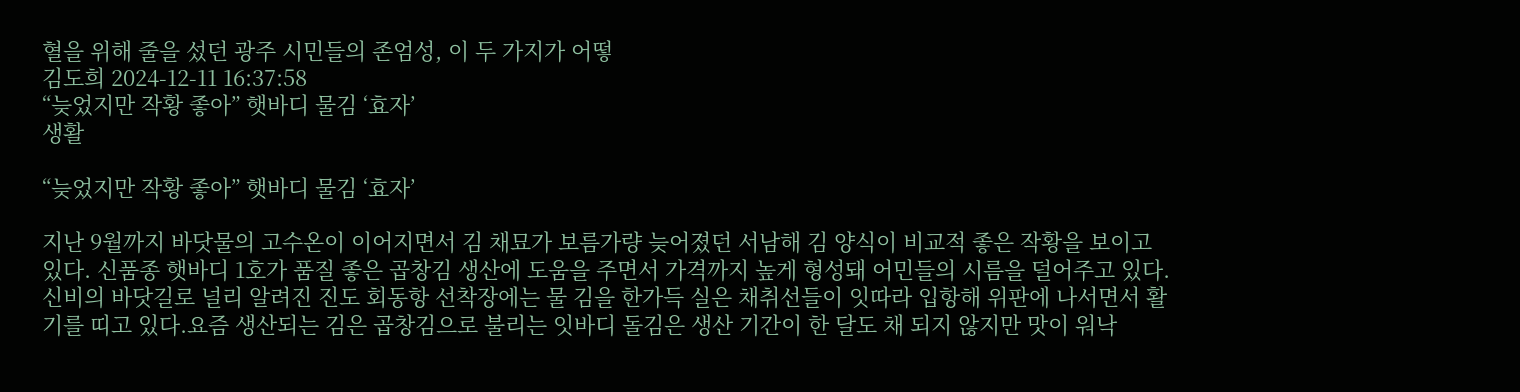혈을 위해 줄을 섰던 광주 시민들의 존엄성, 이 두 가지가 어떻
김도희 2024-12-11 16:37:58
“늦었지만 작황 좋아” 햇바디 물김 ‘효자’
생활

“늦었지만 작황 좋아” 햇바디 물김 ‘효자’

지난 9월까지 바닷물의 고수온이 이어지면서 김 채묘가 보름가량 늦어졌던 서남해 김 양식이 비교적 좋은 작황을 보이고 있다. 신품종 햇바디 1호가 품질 좋은 곱창김 생산에 도움을 주면서 가격까지 높게 형성돼 어민들의 시름을 덜어주고 있다.신비의 바닷길로 널리 알려진 진도 회동항 선착장에는 물 김을 한가득 실은 채취선들이 잇따라 입항해 위판에 나서면서 활기를 띠고 있다.요즘 생산되는 김은 곱창김으로 불리는 잇바디 돌김은 생산 기간이 한 달도 채 되지 않지만 맛이 워낙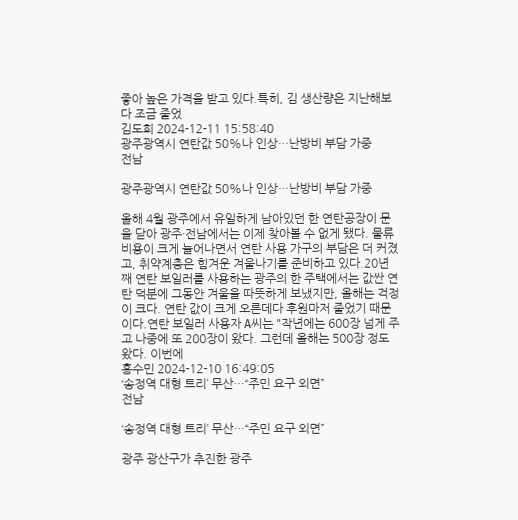좋아 높은 가격을 받고 있다.특히, 김 생산량은 지난해보다 조금 줄었
김도희 2024-12-11 15:58:40
광주광역시 연탄값 50%나 인상…난방비 부담 가중
전남

광주광역시 연탄값 50%나 인상…난방비 부담 가중

올해 4월 광주에서 유일하게 남아있던 한 연탄공장이 문을 닫아 광주·전남에서는 이제 찾아볼 수 없게 됐다. 물류 비용이 크게 늘어나면서 연탄 사용 가구의 부담은 더 커졌고, 취약계층은 힘겨운 겨울나기를 준비하고 있다.20년 째 연탄 보일러를 사용하는 광주의 한 주택에서는 값싼 연탄 덕분에 그동안 겨울을 따뜻하게 보냈지만, 올해는 걱정이 크다. 연탄 값이 크게 오른데다 후원마저 줄었기 때문이다.연탄 보일러 사용자 A씨는 "작년에는 600장 넘게 주고 나중에 또 200장이 왔다. 그런데 올해는 500장 정도 왔다. 이번에
홍수민 2024-12-10 16:49:05
‘송정역 대형 트리’ 무산…“주민 요구 외면”
전남

‘송정역 대형 트리’ 무산…“주민 요구 외면”

광주 광산구가 추진한 광주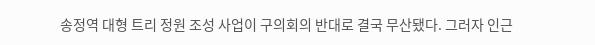송정역 대형 트리 정원 조성 사업이 구의회의 반대로 결국 무산됐다. 그러자 인근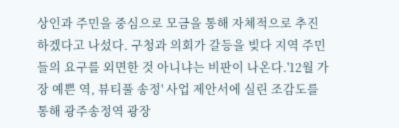상인과 주민을 중심으로 모금을 통해 자체적으로 추진하겠다고 나섰다. 구청과 의회가 갈등을 빚다 지역 주민들의 요구를 외면한 것 아니냐는 비판이 나온다.'12월 가장 예쁜 역, 뷰티풀 송정' 사업 제안서에 실린 조감도를 통해 광주송정역 광장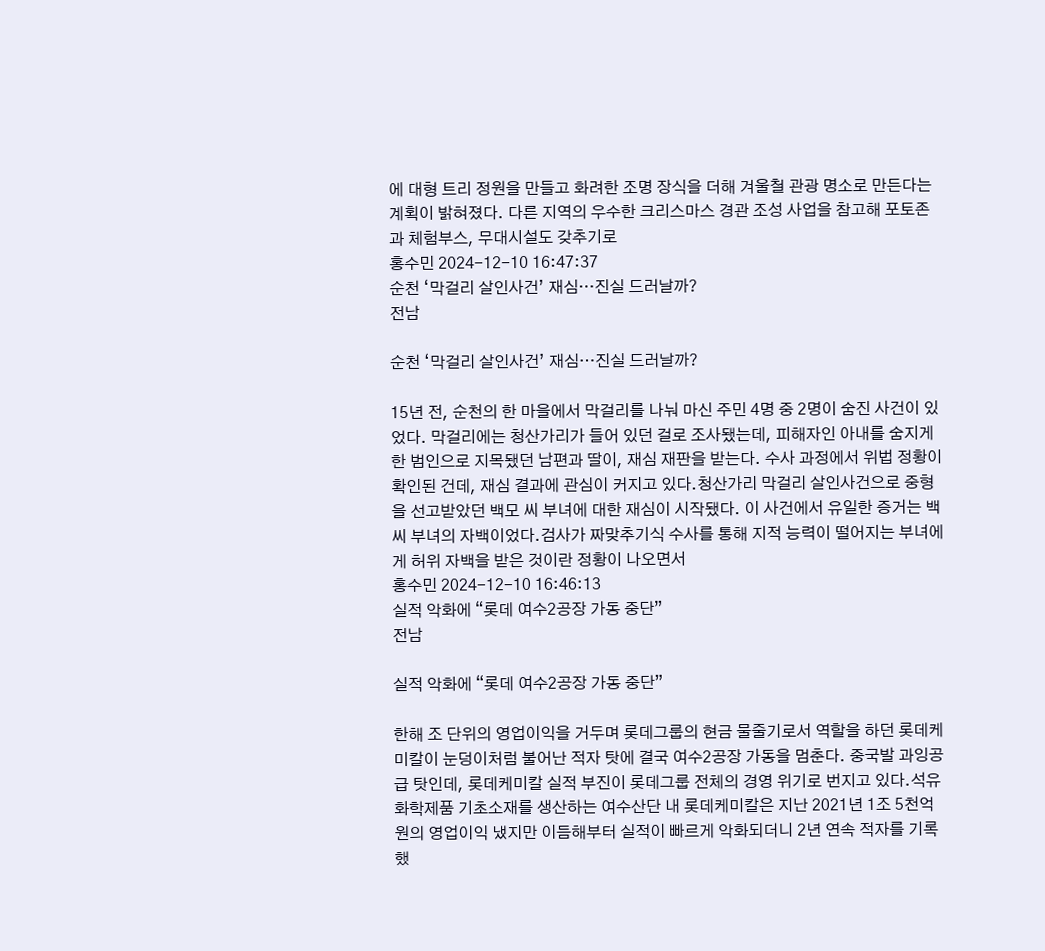에 대형 트리 정원을 만들고 화려한 조명 장식을 더해 겨울철 관광 명소로 만든다는 계획이 밝혀졌다. 다른 지역의 우수한 크리스마스 경관 조성 사업을 참고해 포토존과 체험부스, 무대시설도 갖추기로
홍수민 2024-12-10 16:47:37
순천 ‘막걸리 살인사건’ 재심…진실 드러날까?
전남

순천 ‘막걸리 살인사건’ 재심…진실 드러날까?

15년 전, 순천의 한 마을에서 막걸리를 나눠 마신 주민 4명 중 2명이 숨진 사건이 있었다. 막걸리에는 청산가리가 들어 있던 걸로 조사됐는데, 피해자인 아내를 숨지게 한 범인으로 지목됐던 남편과 딸이, 재심 재판을 받는다. 수사 과정에서 위법 정황이 확인된 건데, 재심 결과에 관심이 커지고 있다.청산가리 막걸리 살인사건으로 중형을 선고받았던 백모 씨 부녀에 대한 재심이 시작됐다. 이 사건에서 유일한 증거는 백씨 부녀의 자백이었다.검사가 짜맞추기식 수사를 통해 지적 능력이 떨어지는 부녀에게 허위 자백을 받은 것이란 정황이 나오면서
홍수민 2024-12-10 16:46:13
실적 악화에 “롯데 여수2공장 가동 중단”
전남

실적 악화에 “롯데 여수2공장 가동 중단”

한해 조 단위의 영업이익을 거두며 롯데그룹의 현금 물줄기로서 역할을 하던 롯데케미칼이 눈덩이처럼 불어난 적자 탓에 결국 여수2공장 가동을 멈춘다. 중국발 과잉공급 탓인데, 롯데케미칼 실적 부진이 롯데그룹 전체의 경영 위기로 번지고 있다.석유화학제품 기초소재를 생산하는 여수산단 내 롯데케미칼은 지난 2021년 1조 5천억 원의 영업이익 냈지만 이듬해부터 실적이 빠르게 악화되더니 2년 연속 적자를 기록했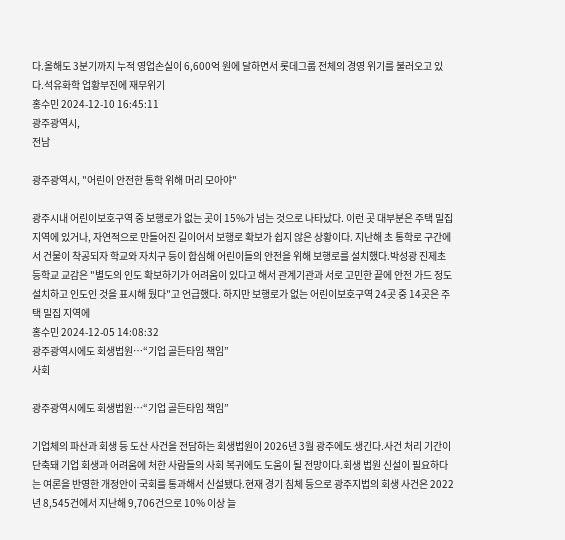다.올해도 3분기까지 누적 영업손실이 6,600억 원에 달하면서 롯데그룹 전체의 경영 위기를 불러오고 있다.석유화학 업황부진에 재무위기
홍수민 2024-12-10 16:45:11
광주광역시,
전남

광주광역시, "어린이 안전한 통학 위해 머리 모아야"

광주시내 어린이보호구역 중 보행로가 없는 곳이 15%가 넘는 것으로 나타났다. 이런 곳 대부분은 주택 밀집지역에 있거나, 자연적으로 만들어진 길이어서 보행로 확보가 쉽지 않은 상황이다. 지난해 초 통학로 구간에서 건물이 착공되자 학교와 자치구 등이 합심해 어린이들의 안전을 위해 보행로를 설치했다.박성광 진제초등학교 교감은 "별도의 인도 확보하기가 어려움이 있다고 해서 관계기관과 서로 고민한 끝에 안전 가드 정도 설치하고 인도인 것을 표시해 뒀다"고 언급했다. 하지만 보행로가 없는 어린이보호구역 24곳 중 14곳은 주택 밀집 지역에
홍수민 2024-12-05 14:08:32
광주광역시에도 회생법원…“기업 골든타임 책임”
사회

광주광역시에도 회생법원…“기업 골든타임 책임”

기업체의 파산과 회생 등 도산 사건을 전담하는 회생법원이 2026년 3월 광주에도 생긴다.사건 처리 기간이 단축돼 기업 회생과 어려움에 처한 사람들의 사회 복귀에도 도움이 될 전망이다.회생 법원 신설이 필요하다는 여론을 반영한 개정안이 국회를 통과해서 신설됐다.현재 경기 침체 등으로 광주지법의 회생 사건은 2022년 8,545건에서 지난해 9,706건으로 10% 이상 늘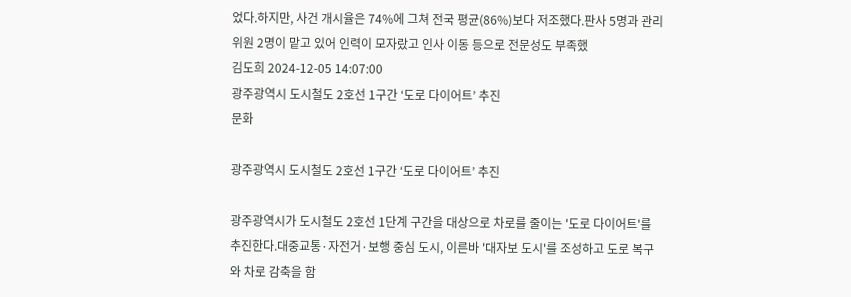었다.하지만, 사건 개시율은 74%에 그쳐 전국 평균(86%)보다 저조했다.판사 5명과 관리 위원 2명이 맡고 있어 인력이 모자랐고 인사 이동 등으로 전문성도 부족했
김도희 2024-12-05 14:07:00
광주광역시 도시철도 2호선 1구간 ‘도로 다이어트’ 추진
문화

광주광역시 도시철도 2호선 1구간 ‘도로 다이어트’ 추진

광주광역시가 도시철도 2호선 1단계 구간을 대상으로 차로를 줄이는 '도로 다이어트'를 추진한다.대중교통·자전거·보행 중심 도시, 이른바 '대자보 도시'를 조성하고 도로 복구와 차로 감축을 함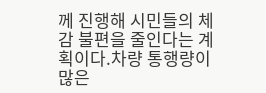께 진행해 시민들의 체감 불편을 줄인다는 계획이다.차량 통행량이 많은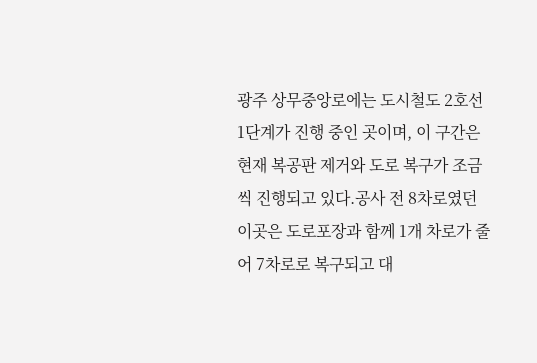광주 상무중앙로에는 도시철도 2호선 1단계가 진행 중인 곳이며, 이 구간은 현재 복공판 제거와 도로 복구가 조금씩 진행되고 있다.공사 전 8차로였던 이곳은 도로포장과 함께 1개 차로가 줄어 7차로로 복구되고 대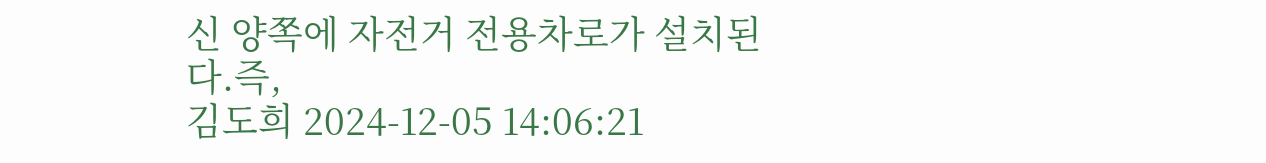신 양쪽에 자전거 전용차로가 설치된다.즉,
김도희 2024-12-05 14:06:21